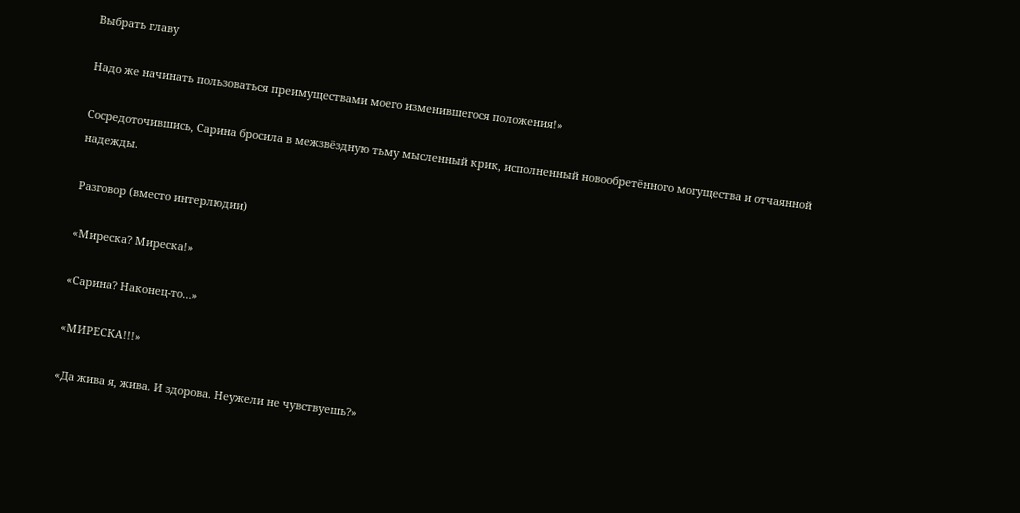Выбрать главу

Надо же начинать пользоваться преимуществами моего изменившегося положения!»

Сосредоточившись, Сарина бросила в межзвёздную тьму мысленный крик, исполненный новообретённого могущества и отчаянной надежды.

Разговор (вместо интерлюдии)

«Миреска? Миреска!»

«Сарина? Наконец-то…»

«МИРЕСКА!!!»

«Да жива я, жива. И здорова. Неужели не чувствуешь?»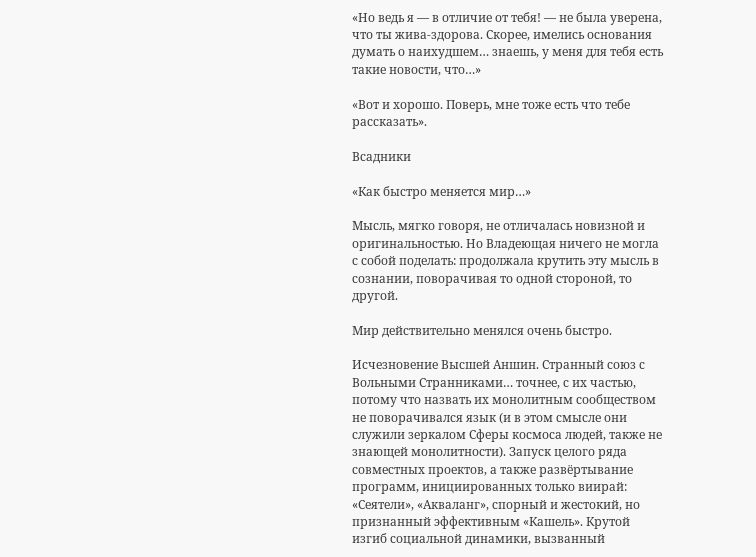«Но ведь я — в отличие от тебя! — не была уверена, что ты жива-здорова. Скорее, имелись основания думать о наихудшем… знаешь, у меня для тебя есть такие новости, что…»

«Вот и хорошо. Поверь, мне тоже есть что тебе рассказать».

Всадники

«Как быстро меняется мир…»

Мысль, мягко говоря, не отличалась новизной и оригинальностью. Но Владеющая ничего не могла с собой поделать: продолжала крутить эту мысль в сознании, поворачивая то одной стороной, то другой.

Мир действительно менялся очень быстро.

Исчезновение Высшей Аншин. Странный союз с Вольными Странниками… точнее, с их частью, потому что назвать их монолитным сообществом не поворачивался язык (и в этом смысле они служили зеркалом Сферы космоса людей, также не знающей монолитности). Запуск целого ряда совместных проектов, а также развёртывание программ, инициированных только виирай: «Сеятели», «Акваланг», спорный и жестокий, но признанный эффективным «Кашель». Крутой изгиб социальной динамики, вызванный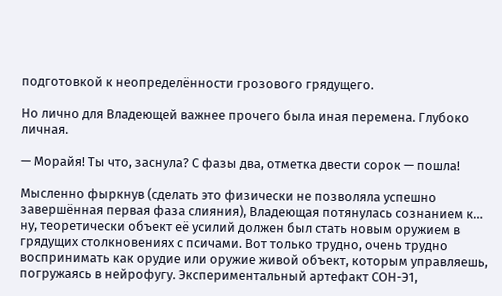подготовкой к неопределённости грозового грядущего.

Но лично для Владеющей важнее прочего была иная перемена. Глубоко личная.

— Морайя! Ты что, заснула? С фазы два, отметка двести сорок — пошла!

Мысленно фыркнув (сделать это физически не позволяла успешно завершённая первая фаза слияния), Владеющая потянулась сознанием к… ну, теоретически объект её усилий должен был стать новым оружием в грядущих столкновениях с псичами. Вот только трудно, очень трудно воспринимать как орудие или оружие живой объект, которым управляешь, погружаясь в нейрофугу. Экспериментальный артефакт СОН-Э1,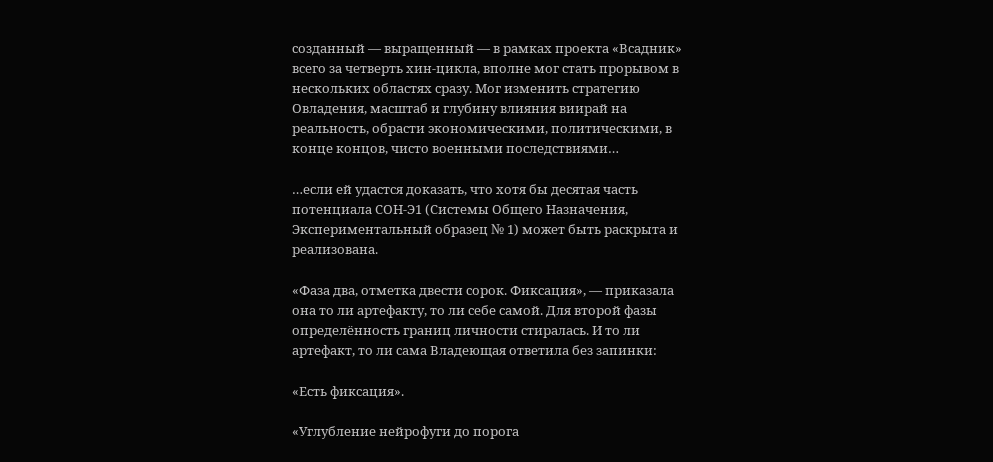созданный — выращенный — в рамках проекта «Всадник» всего за четверть хин-цикла, вполне мог стать прорывом в нескольких областях сразу. Мог изменить стратегию Овладения, масштаб и глубину влияния виирай на реальность, обрасти экономическими, политическими, в конце концов, чисто военными последствиями…

…если ей удастся доказать, что хотя бы десятая часть потенциала СОН-Э1 (Системы Общего Назначения, Экспериментальный образец № 1) может быть раскрыта и реализована.

«Фаза два, отметка двести сорок. Фиксация», — приказала она то ли артефакту, то ли себе самой. Для второй фазы определённость границ личности стиралась. И то ли артефакт, то ли сама Владеющая ответила без запинки:

«Есть фиксация».

«Углубление нейрофуги до порога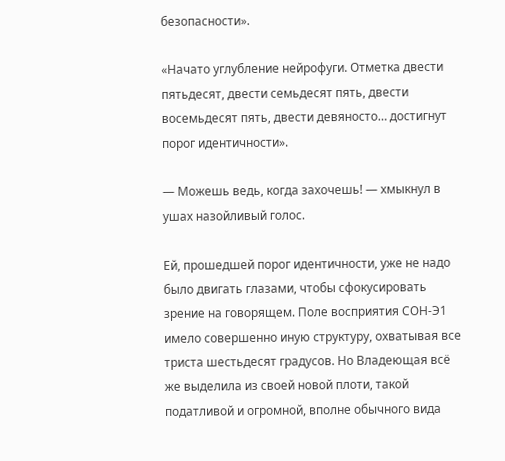безопасности».

«Начато углубление нейрофуги. Отметка двести пятьдесят, двести семьдесят пять, двести восемьдесят пять, двести девяносто… достигнут порог идентичности».

— Можешь ведь, когда захочешь! — хмыкнул в ушах назойливый голос.

Ей, прошедшей порог идентичности, уже не надо было двигать глазами, чтобы сфокусировать зрение на говорящем. Поле восприятия СОН-Э1 имело совершенно иную структуру, охватывая все триста шестьдесят градусов. Но Владеющая всё же выделила из своей новой плоти, такой податливой и огромной, вполне обычного вида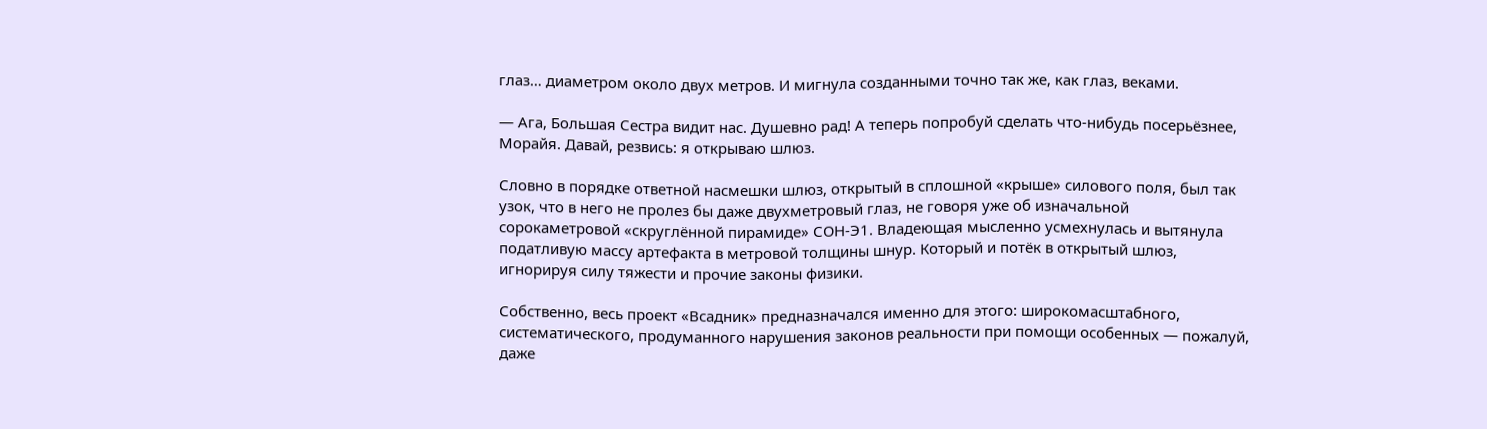глаз… диаметром около двух метров. И мигнула созданными точно так же, как глаз, веками.

— Ага, Большая Сестра видит нас. Душевно рад! А теперь попробуй сделать что-нибудь посерьёзнее, Морайя. Давай, резвись: я открываю шлюз.

Словно в порядке ответной насмешки шлюз, открытый в сплошной «крыше» силового поля, был так узок, что в него не пролез бы даже двухметровый глаз, не говоря уже об изначальной сорокаметровой «скруглённой пирамиде» СОН-Э1. Владеющая мысленно усмехнулась и вытянула податливую массу артефакта в метровой толщины шнур. Который и потёк в открытый шлюз, игнорируя силу тяжести и прочие законы физики.

Собственно, весь проект «Всадник» предназначался именно для этого: широкомасштабного, систематического, продуманного нарушения законов реальности при помощи особенных — пожалуй, даже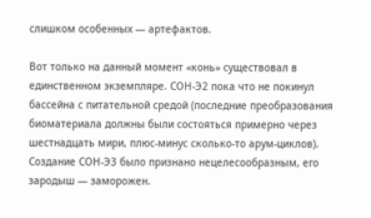слишком особенных — артефактов.

Вот только на данный момент «конь» существовал в единственном экземпляре. СОН-Э2 пока что не покинул бассейна с питательной средой (последние преобразования биоматериала должны были состояться примерно через шестнадцать мири, плюс-минус сколько-то арум-циклов). Создание СОН-Э3 было признано нецелесообразным, его зародыш — заморожен.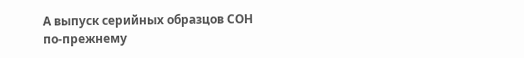А выпуск серийных образцов СОН по-прежнему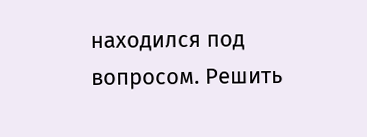находился под вопросом. Решить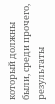который должны были, среди прочего, результаты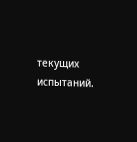текущих испытаний.